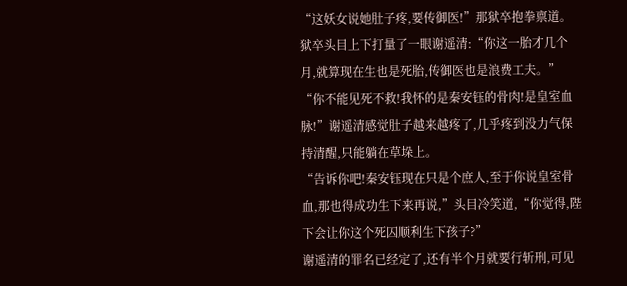“这妖女说她肚子疼,要传御医!”那狱卒抱拳禀道。
狱卒头目上下打量了一眼谢遥清:“你这一胎才几个月,就算现在生也是死胎,传御医也是浪费工夫。”
“你不能见死不救!我怀的是秦安钰的骨肉!是皇室血脉!”谢遥清感觉肚子越来越疼了,几乎疼到没力气保持清醒,只能躺在草垛上。
“告诉你吧!秦安钰现在只是个庶人,至于你说皇室骨血,那也得成功生下来再说,”头目冷笑道,“你觉得,陛下会让你这个死囚顺利生下孩子?”
谢遥清的罪名已经定了,还有半个月就要行斩刑,可见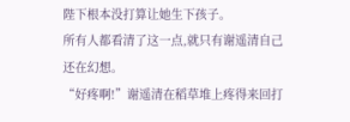陛下根本没打算让她生下孩子。
所有人都看清了这一点,就只有谢遥清自己还在幻想。
“好疼啊!”谢遥清在稻草堆上疼得来回打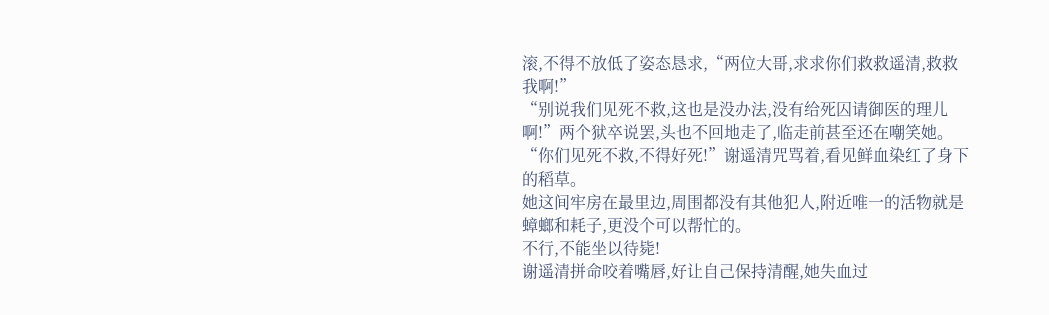滚,不得不放低了姿态恳求,“两位大哥,求求你们救救遥清,救救我啊!”
“别说我们见死不救,这也是没办法,没有给死囚请御医的理儿啊!”两个狱卒说罢,头也不回地走了,临走前甚至还在嘲笑她。
“你们见死不救,不得好死!”谢遥清咒骂着,看见鲜血染红了身下的稻草。
她这间牢房在最里边,周围都没有其他犯人,附近唯一的活物就是蟑螂和耗子,更没个可以帮忙的。
不行,不能坐以待毙!
谢遥清拼命咬着嘴唇,好让自己保持清醒,她失血过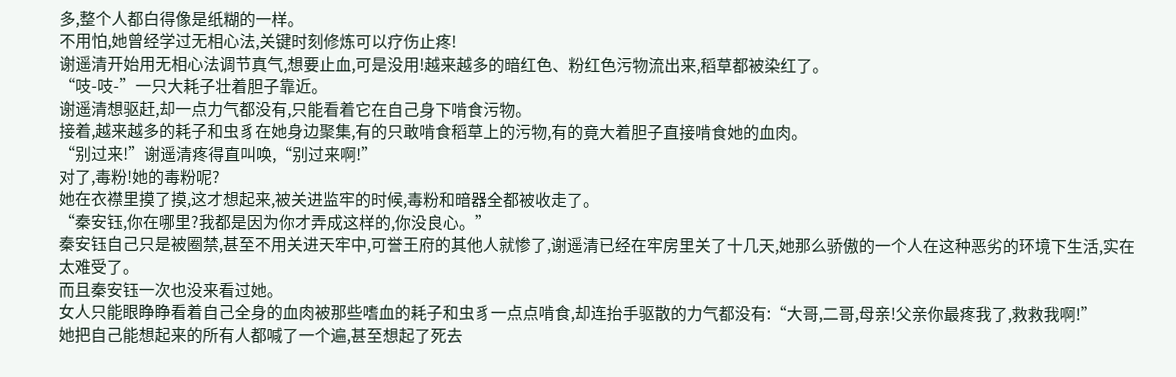多,整个人都白得像是纸糊的一样。
不用怕,她曾经学过无相心法,关键时刻修炼可以疗伤止疼!
谢遥清开始用无相心法调节真气,想要止血,可是没用!越来越多的暗红色、粉红色污物流出来,稻草都被染红了。
“吱-吱-”一只大耗子壮着胆子靠近。
谢遥清想驱赶,却一点力气都没有,只能看着它在自己身下啃食污物。
接着,越来越多的耗子和虫豸在她身边聚集,有的只敢啃食稻草上的污物,有的竟大着胆子直接啃食她的血肉。
“别过来!”谢遥清疼得直叫唤,“别过来啊!”
对了,毒粉!她的毒粉呢?
她在衣襟里摸了摸,这才想起来,被关进监牢的时候,毒粉和暗器全都被收走了。
“秦安钰,你在哪里?我都是因为你才弄成这样的,你没良心。”
秦安钰自己只是被圈禁,甚至不用关进天牢中,可誉王府的其他人就惨了,谢遥清已经在牢房里关了十几天,她那么骄傲的一个人在这种恶劣的环境下生活,实在太难受了。
而且秦安钰一次也没来看过她。
女人只能眼睁睁看着自己全身的血肉被那些嗜血的耗子和虫豸一点点啃食,却连抬手驱散的力气都没有:“大哥,二哥,母亲!父亲你最疼我了,救救我啊!”
她把自己能想起来的所有人都喊了一个遍,甚至想起了死去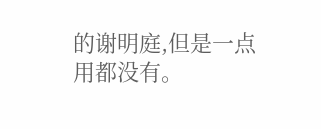的谢明庭,但是一点用都没有。